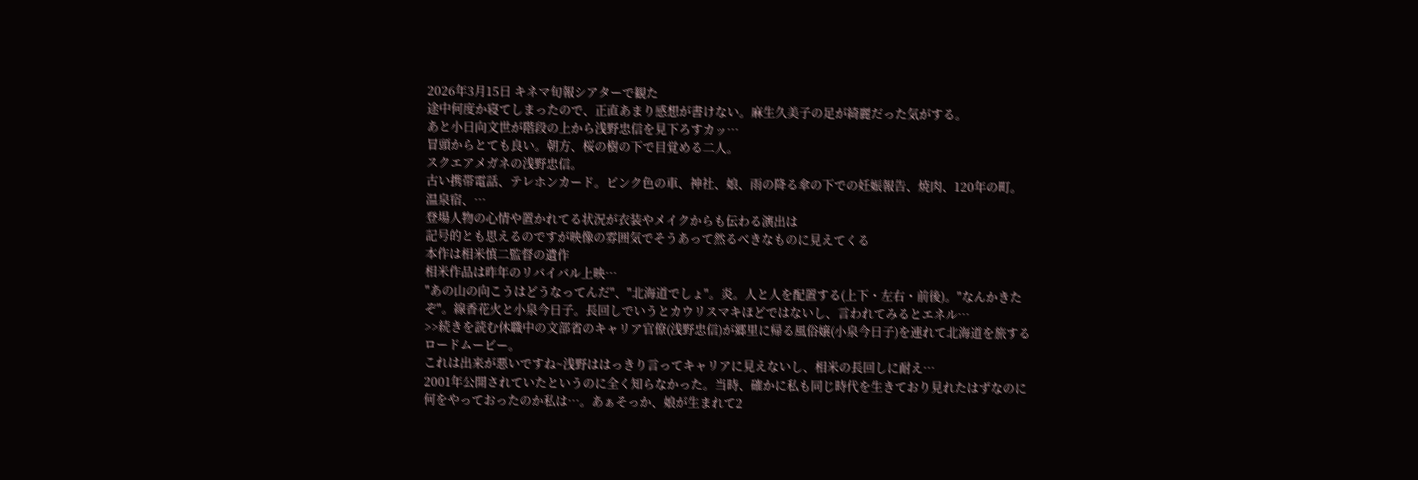2026年3月15日 キネマ旬報シアターで観た
途中何度か寝てしまったので、正直あまり感想が書けない。麻生久美子の足が綺麗だった気がする。
あと小日向文世が階段の上から浅野忠信を見下ろすカッ…
冒頭からとても良い。朝方、桜の樹の下で目覚める二人。
スクエアメガネの浅野忠信。
古い携帯電話、テレホンカード。ピンク色の車、神社、娘、雨の降る傘の下での妊娠報告、焼肉、120年の町。
温泉宿、…
登場人物の心情や置かれてる状況が衣装やメイクからも伝わる演出は
記号的とも思えるのですが映像の雰囲気でそうあって然るべきなものに見えてくる
本作は相米慎二監督の遺作
相米作品は昨年のリバイバル上映…
"あの山の向こうはどうなってんだ"、"北海道でしょ"。炎。人と人を配置する(上下・左右・前後)。"なんかきたぞ"。線香花火と小泉今日子。長回しでいうとカウリスマキほどではないし、言われてみるとエネル…
>>続きを読む休職中の文部省のキャリア官僚(浅野忠信)が郷里に帰る風俗嬢(小泉今日子)を連れて北海道を旅するロードムービー。
これは出来が悪いですね~浅野ははっきり言ってキャリアに見えないし、相米の長回しに耐え…
2001年公開されていたというのに全く知らなかった。当時、確かに私も同じ時代を生きており見れたはずなのに何をやっておったのか私は⋯。あぁそっか、娘が生まれて2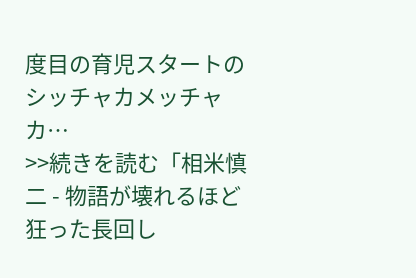度目の育児スタートのシッチャカメッチャカ…
>>続きを読む「相米慎二 - 物語が壊れるほど狂った長回し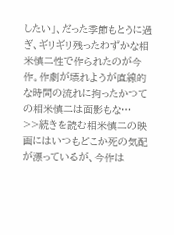したい」、だった季節もとうに過ぎ、ギリギリ残ったわずかな相米慎二性で作られたのが今作。作劇が壊れようが直線的な時間の流れに拘ったかつての相米慎二は面影もな…
>>続きを読む相米慎二の映画にはいつもどこか死の気配が漂っているが、今作は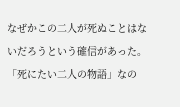なぜかこの二人が死ぬことはないだろうという確信があった。「死にたい二人の物語」なの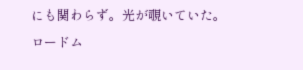にも関わらず。光が覗いていた。
ロードム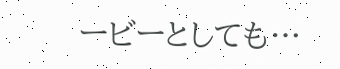ービーとしても…